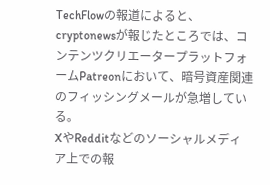TechFlowの報道によると、cryptonewsが報じたところでは、コンテンツクリエータープラットフォームPatreonにおいて、暗号資産関連のフィッシングメールが急増している。
XやRedditなどのソーシャルメディア上での報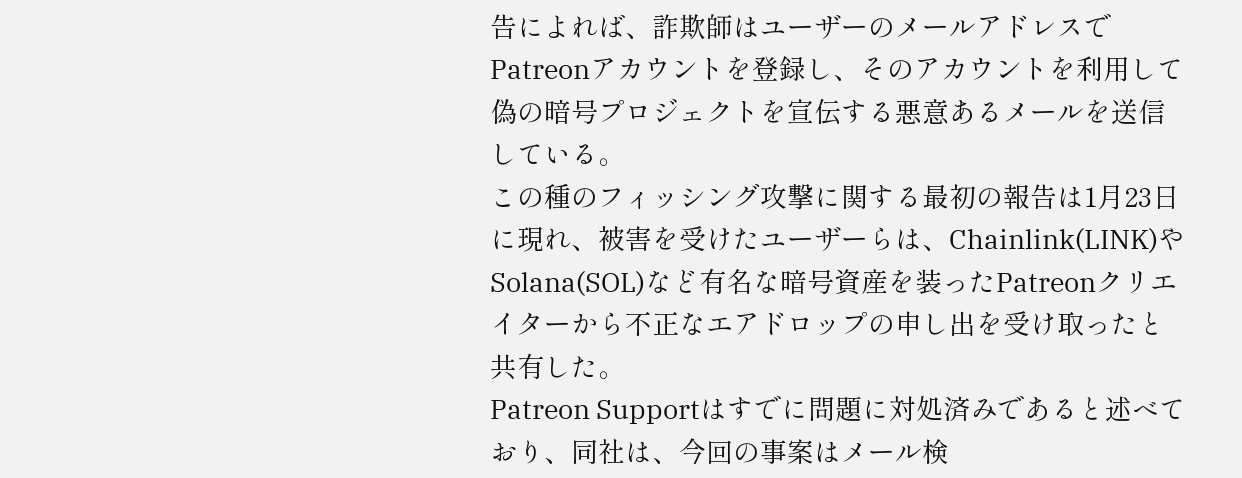告によれば、詐欺師はユーザーのメールアドレスでPatreonアカウントを登録し、そのアカウントを利用して偽の暗号プロジェクトを宣伝する悪意あるメールを送信している。
この種のフィッシング攻撃に関する最初の報告は1月23日に現れ、被害を受けたユーザーらは、Chainlink(LINK)やSolana(SOL)など有名な暗号資産を装ったPatreonクリエイターから不正なエアドロップの申し出を受け取ったと共有した。
Patreon Supportはすでに問題に対処済みであると述べており、同社は、今回の事案はメール検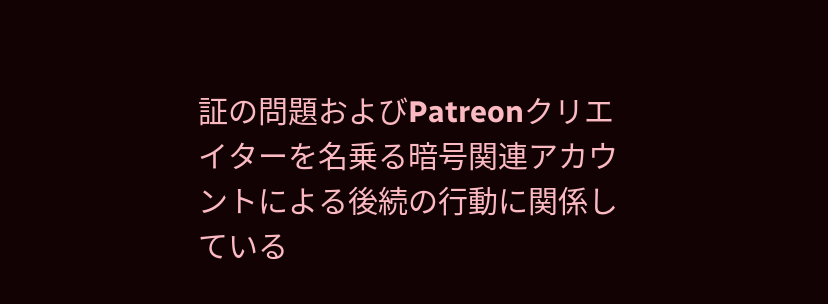証の問題およびPatreonクリエイターを名乗る暗号関連アカウントによる後続の行動に関係している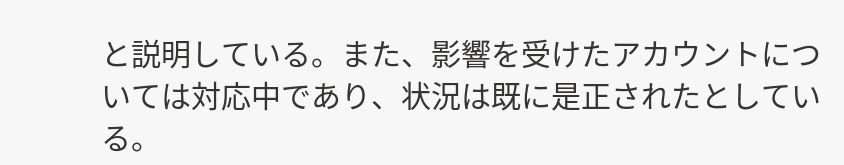と説明している。また、影響を受けたアカウントについては対応中であり、状況は既に是正されたとしている。